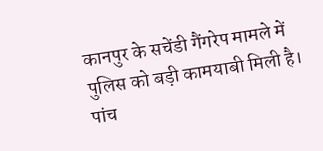कानपुर के सचेंडी गैंगरेप मामले में पुलिस को बड़ी कामयाबी मिली है। पांच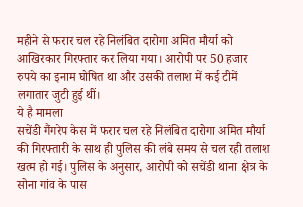महीने से फरार चल रहे निलंबित दारोगा अमित मौर्या को आखिरकार गिरफ्तार कर लिया गया। आरोपी पर 50 हजार रुपये का इनाम घोषित था और उसकी तलाश में कई टीमें लगातार जुटी हुई थीं।
ये है मामला
सचेंडी गैंगरेप केस में फरार चल रहे निलंबित दारोगा अमित मौर्या की गिरफ्तारी के साथ ही पुलिस की लंबे समय से चल रही तलाश खत्म हो गई। पुलिस के अनुसार, आरोपी को सचेंडी थाना क्षेत्र के सोना गांव के पास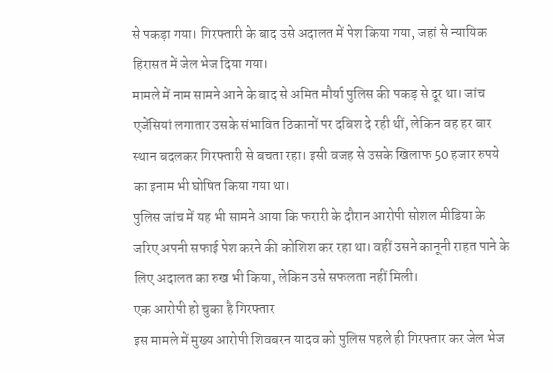से पकड़ा गया। गिरफ्तारी के बाद उसे अदालत में पेश किया गया, जहां से न्यायिक हिरासत में जेल भेज दिया गया।
मामले में नाम सामने आने के बाद से अमित मौर्या पुलिस की पकड़ से दूर था। जांच एजेंसियां लगातार उसके संभावित ठिकानों पर दबिश दे रही थीं, लेकिन वह हर बार स्थान बदलकर गिरफ्तारी से बचता रहा। इसी वजह से उसके खिलाफ 50 हजार रुपये का इनाम भी घोषित किया गया था।
पुलिस जांच में यह भी सामने आया कि फरारी के दौरान आरोपी सोशल मीडिया के जरिए अपनी सफाई पेश करने की कोशिश कर रहा था। वहीं उसने कानूनी राहत पाने के लिए अदालत का रुख भी किया, लेकिन उसे सफलता नहीं मिली।
एक आरोपी हो चुका है गिरफ्तार
इस मामले में मुख्य आरोपी शिवबरन यादव को पुलिस पहले ही गिरफ्तार कर जेल भेज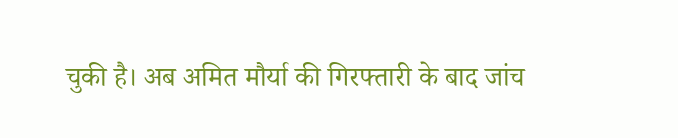चुकी है। अब अमित मौर्या की गिरफ्तारी के बाद जांच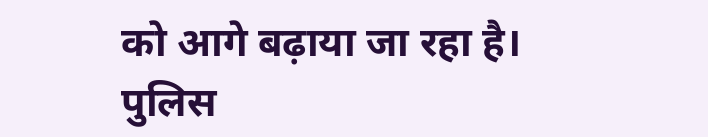को आगे बढ़ाया जा रहा है। पुलिस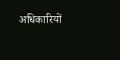अधिकारियों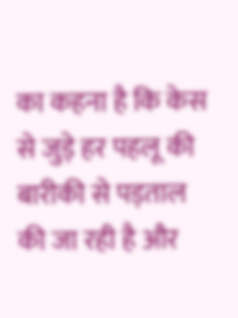का कहना है कि केस से जुड़े हर पहलू की बारीकी से पड़ताल की जा रही है और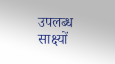उपलब्ध साक्ष्यों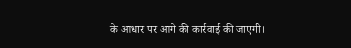के आधार पर आगे की कार्रवाई की जाएगी।